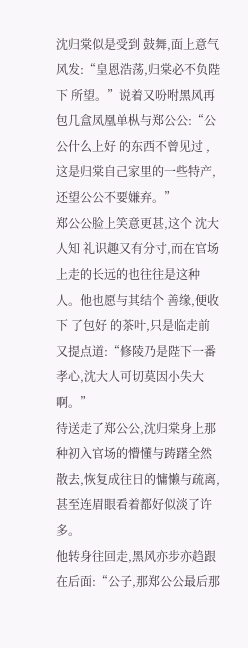沈归棠似是受到 鼓舞,面上意气风发:“皇恩浩荡,归棠必不负陛下 所望。”说着又吩咐黑风再包几盒凤凰单枞与郑公公:“公公什么上好 的东西不曾见过 ,这是归棠自己家里的一些特产,还望公公不要嫌弃。”
郑公公脸上笑意更甚,这个 沈大人知 礼识趣又有分寸,而在官场上走的长远的也往往是这种人。他也愿与其结个 善缘,便收下 了包好 的茶叶,只是临走前又提点道:“修陵乃是陛下一番孝心,沈大人可切莫因小失大啊。”
待送走了郑公公,沈归棠身上那种初入官场的懵懂与踌躇全然散去,恢复成往日的慵懒与疏离,甚至连眉眼看着都好似淡了许多。
他转身往回走,黑风亦步亦趋跟在后面:“公子,那郑公公最后那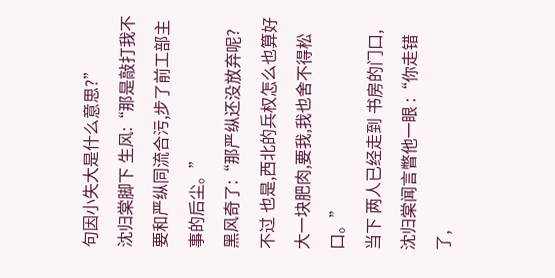句因小失大是什么意思?”
沈归棠脚下 生风:“那是敲打我不要和严纵同流合污,步了前工部主事的后尘。”
黑风奇了:“那严纵还没放弃呢?不过 也是,西北的兵权怎么也算好 大一块肥肉,要我,我也舍不得松口。”
当下 两人已经走到 书房的门口,沈归棠闻言瞥他一眼 :“你走错了,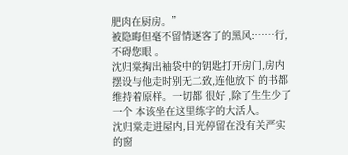肥肉在厨房。”
被隐晦但毫不留情逐客了的黑风:……行,不碍您眼 。
沈归棠掏出袖袋中的钥匙打开房门,房内摆设与他走时别无二致,连他放下 的书都 维持着原样。一切都 很好 ,除了生生少了一个 本该坐在这里练字的大活人。
沈归棠走进屋内,目光停留在没有关严实的窗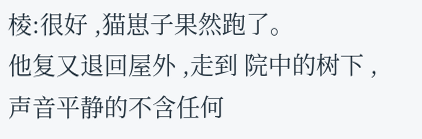棱:很好 ,猫崽子果然跑了。
他复又退回屋外 ,走到 院中的树下 ,声音平静的不含任何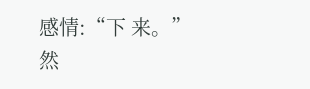感情:“下 来。”
然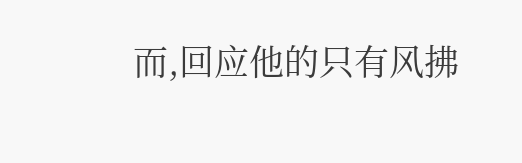而,回应他的只有风拂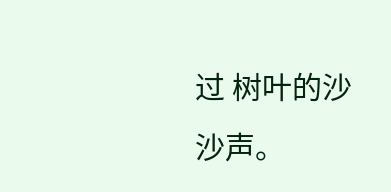过 树叶的沙沙声。